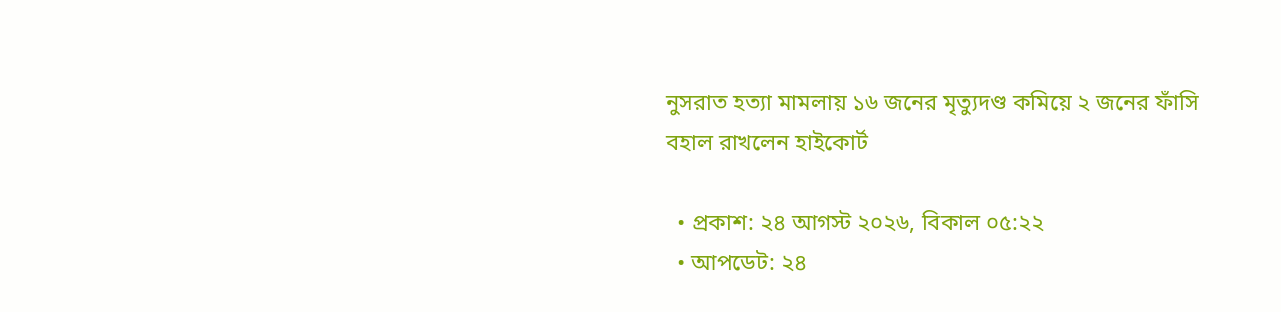নুসরাত হত্যা মামলায় ১৬ জনের মৃত্যুদণ্ড কমিয়ে ২ জনের ফাঁসি বহাল রাখলেন হাইকোর্ট

  • প্রকাশ: ২৪ আগস্ট ২০২৬, বিকাল ০৫:২২
  • আপডেট: ২৪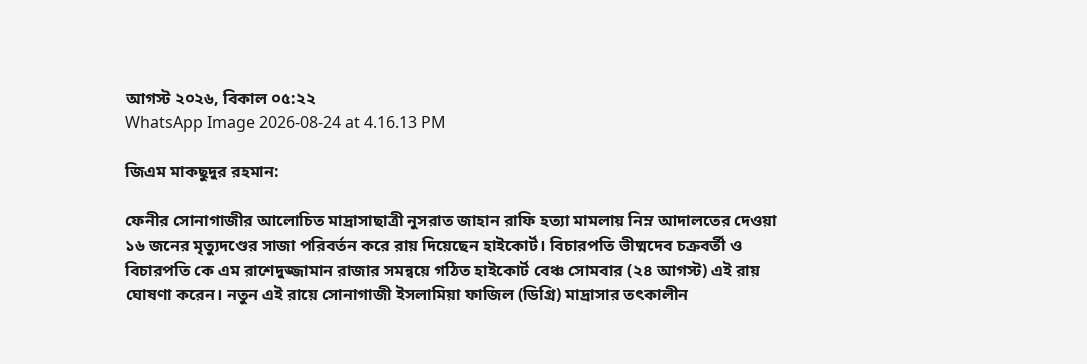আগস্ট ২০২৬, বিকাল ০৫:২২
WhatsApp Image 2026-08-24 at 4.16.13 PM

জিএম মাকছুদুর রহমান:

ফেনীর সোনাগাজীর আলোচিত মাদ্রাসাছাত্রী নুসরাত জাহান রাফি হত্যা মামলায় নিম্ন আদালতের দেওয়া ১৬ জনের মৃত্যুদণ্ডের সাজা পরিবর্তন করে রায় দিয়েছেন হাইকোর্ট। বিচারপতি ভীষ্মদেব চক্রবর্তী ও বিচারপতি কে এম রাশেদুজ্জামান রাজার সমন্বয়ে গঠিত হাইকোর্ট বেঞ্চ সোমবার (২৪ আগস্ট) এই রায় ঘোষণা করেন। নতুন এই রায়ে সোনাগাজী ইসলামিয়া ফাজিল (ডিগ্রি) মাদ্রাসার তৎকালীন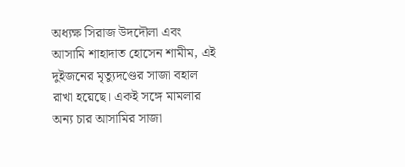অধ্যক্ষ সিরাজ উদদৌলা এবং আসামি শাহাদাত হোসেন শামীম, এই দুইজনের মৃত্যুদণ্ডের সাজা বহাল রাখা হয়েছে। একই সঙ্গে মামলার অন্য চার আসামির সাজা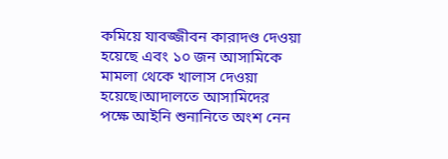কমিয়ে যাবজ্জীবন কারাদণ্ড দেওয়া হয়েছে এবং ১০ জন আসামিকে মামলা থেকে খালাস দেওয়া হয়েছে।আদালতে আসামিদের পক্ষে আইনি শুনানিতে অংশ নেন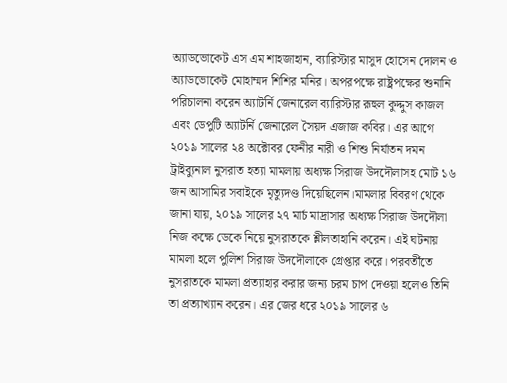অ্যাডভোকেট এস এম শাহজাহান, ব্যারিস্টার মাসুদ হোসেন দোলন ও অ্যাডভোকেট মোহাম্মদ শিশির মনির। অপরপক্ষে রাষ্ট্রপক্ষের শুনানি পরিচালনা করেন অ্যাটর্নি জেনারেল ব্যারিস্টার রূহুল কুদ্দুস কাজল এবং ডেপুটি অ্যাটর্নি জেনারেল সৈয়দ এজাজ কবির। এর আগে ২০১৯ সালের ২৪ অক্টোবর ফেনীর নারী ও শিশু নির্যাতন দমন ট্রাইব্যুনাল নুসরাত হত্যা মামলায় অধ্যক্ষ সিরাজ উদদৌলাসহ মোট ১৬ জন আসামির সবাইকে মৃত্যুদণ্ড দিয়েছিলেন।মামলার বিবরণ থেকে জানা যায়, ২০১৯ সালের ২৭ মার্চ মাদ্রাসার অধ্যক্ষ সিরাজ উদদৌলা নিজ কক্ষে ডেকে নিয়ে নুসরাতকে শ্লীলতাহানি করেন। এই ঘটনায় মামলা হলে পুলিশ সিরাজ উদদৌলাকে গ্রেপ্তার করে। পরবর্তীতে নুসরাতকে মামলা প্রত্যাহার করার জন্য চরম চাপ দেওয়া হলেও তিনি তা প্রত্যাখ্যান করেন। এর জের ধরে ২০১৯ সালের ৬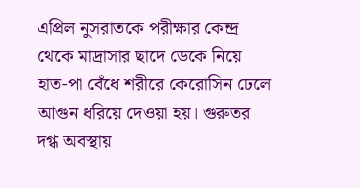এপ্রিল নুসরাতকে পরীক্ষার কেন্দ্র থেকে মাদ্রাসার ছাদে ডেকে নিয়ে হাত-পা বেঁধে শরীরে কেরোসিন ঢেলে আগুন ধরিয়ে দেওয়া হয়। গুরুতর দগ্ধ অবস্থায়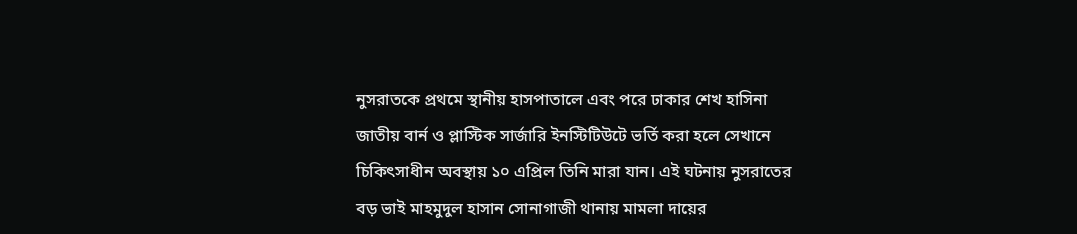নুসরাতকে প্রথমে স্থানীয় হাসপাতালে এবং পরে ঢাকার শেখ হাসিনা জাতীয় বার্ন ও প্লাস্টিক সার্জারি ইনস্টিটিউটে ভর্তি করা হলে সেখানে চিকিৎসাধীন অবস্থায় ১০ এপ্রিল তিনি মারা যান। এই ঘটনায় নুসরাতের বড় ভাই মাহমুদুল হাসান সোনাগাজী থানায় মামলা দায়ের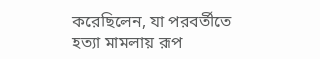করেছিলেন, যা পরবর্তীতে হত্যা মামলায় রূপ